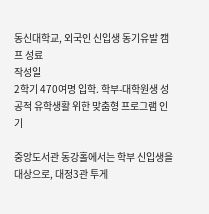동신대학교, 외국인 신입생 동기유발 캠프 성료
작성일
2학기 470여명 입학. 학부-대학원생 성공적 유학생활 위한 맞춤형 프로그램 인기

중앙도서관 동강홀에서는 학부 신입생을 대상으로, 대정3관 투게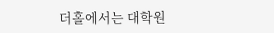더홀에서는 대학원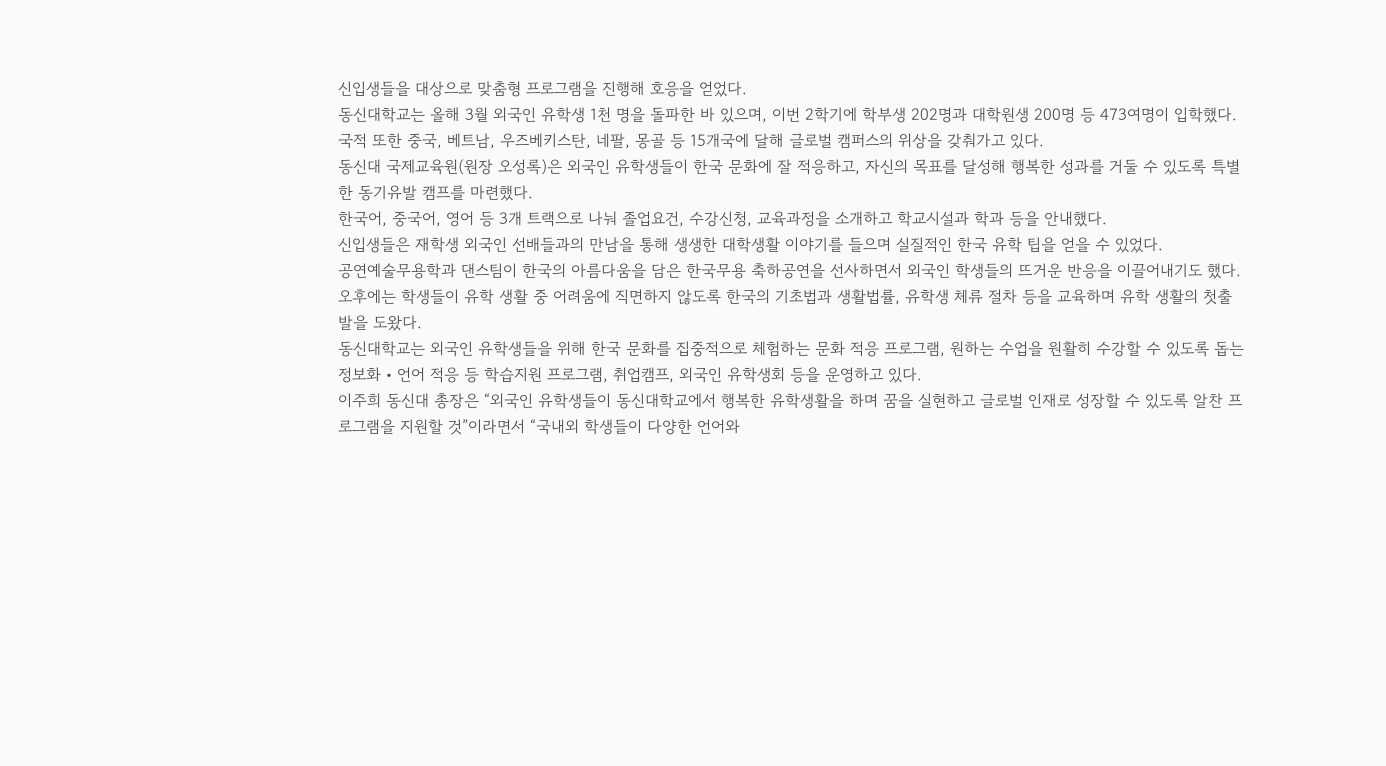신입생들을 대상으로 맞춤형 프로그램을 진행해 호응을 얻었다.
동신대학교는 올해 3월 외국인 유학생 1천 명을 돌파한 바 있으며, 이번 2학기에 학부생 202명과 대학원생 200명 등 473여명이 입학했다.
국적 또한 중국, 베트남, 우즈베키스탄, 네팔, 몽골 등 15개국에 달해 글로벌 캠퍼스의 위상을 갖춰가고 있다.
동신대 국제교육원(원장 오성록)은 외국인 유학생들이 한국 문화에 잘 적응하고, 자신의 목표를 달성해 행복한 성과를 거둘 수 있도록 특별한 동기유발 캠프를 마련했다.
한국어, 중국어, 영어 등 3개 트랙으로 나눠 졸업요건, 수강신청, 교육과정을 소개하고 학교시설과 학과 등을 안내했다.
신입생들은 재학생 외국인 선배들과의 만남을 통해 생생한 대학생활 이야기를 들으며 실질적인 한국 유학 팁을 얻을 수 있었다.
공연예술무용학과 댄스팀이 한국의 아름다움을 담은 한국무용 축하공연을 선사하면서 외국인 학생들의 뜨거운 반응을 이끌어내기도 했다.
오후에는 학생들이 유학 생활 중 어려움에 직면하지 않도록 한국의 기초법과 생활법률, 유학생 체류 절차 등을 교육하며 유학 생활의 첫출발을 도왔다.
동신대학교는 외국인 유학생들을 위해 한국 문화를 집중적으로 체험하는 문화 적응 프로그램, 원하는 수업을 원활히 수강할 수 있도록 돕는 정보화‧언어 적응 등 학습지원 프로그램, 취업캠프, 외국인 유학생회 등을 운영하고 있다.
이주희 동신대 총장은 “외국인 유학생들이 동신대학교에서 행복한 유학생활을 하며 꿈을 실현하고 글로벌 인재로 성장할 수 있도록 알찬 프로그램을 지원할 것”이라면서 “국내외 학생들이 다양한 언어와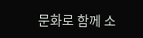문화로 함께 소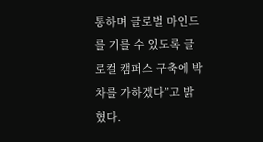통하며 글로벌 마인드를 기를 수 있도록 글로컬 캠퍼스 구축에 박차를 가하겠다”고 밝혔다.